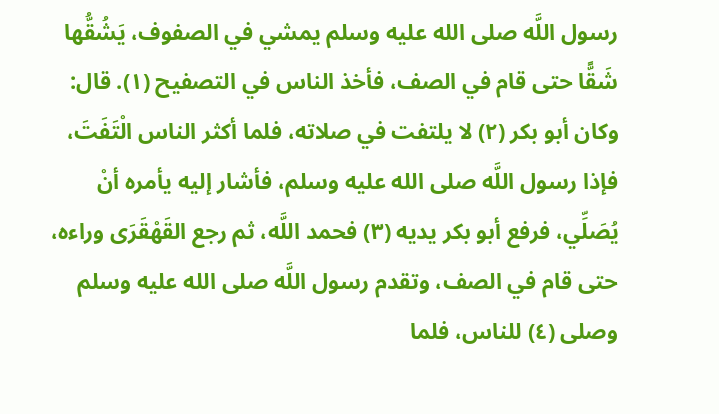رسول اللَّه صلى الله عليه وسلم يمشي في الصفوف، يَشُقُّها شَقًّا حتى قام في الصف، فأخذ الناس في التصفيح (١). قال: وكان أبو بكر (٢) لا يلتفت في صلاته، فلما أكثر الناس الْتَفَتَ، فإذا رسول اللَّه صلى الله عليه وسلم، فأشار إليه يأمره أنْ يُصَلِّي، فرفع أبو بكر يديه (٣) فحمد اللَّه، ثم رجع القَهْقَرَى وراءه، حتى قام في الصف، وتقدم رسول اللَّه صلى الله عليه وسلم وصلى (٤) للناس، فلما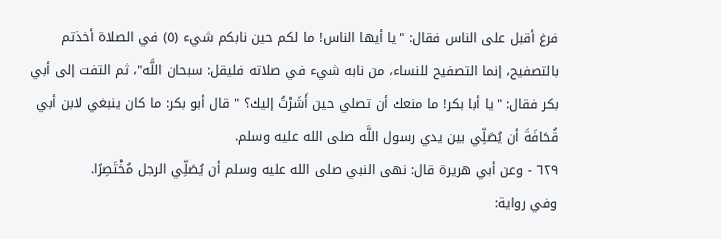فرغ أقبل على الناس فقال: "يا أيها الناس! ما لكم حين نابكم شيء (٥) في الصلاة أخذتم بالتصفيح، إنما التصفيح للنساء، من نابه شيء في صلاته فليقل: سبحان اللَّه"، ثم التفت إلى أبي بكر فقال: "يا أبا بكر! ما منعك أن تصلي حين أَشَرْتُ إليك؟ " قال أبو بكر: ما كان ينبغي لابن أبي قُحَافَةَ أن يُصَلِّي بين يدي رسول اللَّه صلى الله عليه وسلم.
٦٢٩ - وعن أبي هريرة قال: نهى النبي صلى الله عليه وسلم أن يُصَلِّي الرجل مُخْتَصِرًا.
وفي رواية: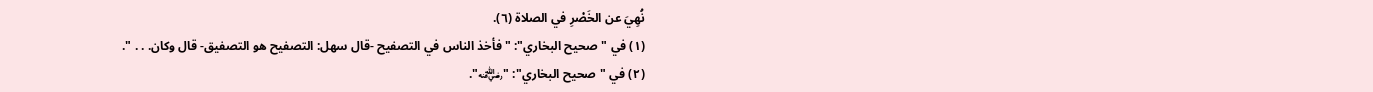نُهِيَ عن الخَصْرِ في الصلاة (٦).
(١) في "صحيح البخاري": "فأخذ الناس في التصفيح -قال سهل: التصفيح هو التصفيق- قال وكان. . . ".
(٢) في "صحيح البخاري": "﵁".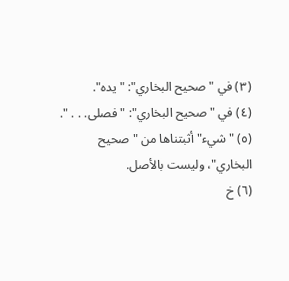(٣) في "صحيح البخاري": "يده".
(٤) في "صحيح البخاري": "فصلى. . . ".
(٥) "شيء" أثبتناها من "صحيح البخاري"، وليست بالأصل.
(٦) خ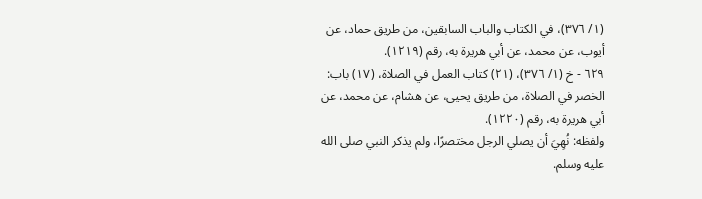(١/ ٣٧٦)، في الكتاب والباب السابقين، من طريق حماد، عن أيوب، عن محمد، عن أبي هريرة به، رقم (١٢١٩).
٦٢٩ - خ (١/ ٣٧٦)، (٢١) كتاب العمل في الصلاة، (١٧) باب: الخصر في الصلاة، من طريق يحيى، عن هشام، عن محمد، عن أبي هريرة به، رقم (١٢٢٠).
ولفظه: نُهِيَ أن يصلي الرجل مختصرًا، ولم يذكر النبي صلى الله عليه وسلم.